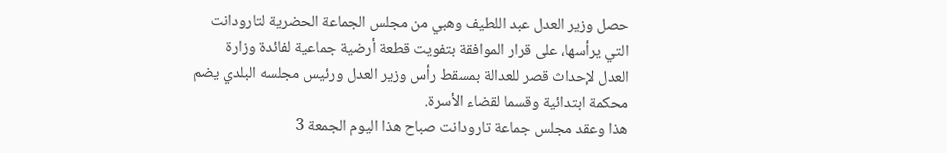حصل وزير العدل عبد اللطيف وهبي من مجلس الجماعة الحضرية لتارودانت التي يرأسها، على قرار الموافقة بتفويت قطعة أرضية جماعية لفائدة وزارة العدل لإحداث قصر للعدالة بمسقط رأس وزير العدل ورئيس مجلسه البلدي يضم محكمة ابتدائية وقسما لقضاء الأسرة.
هذا وعقد مجلس جماعة تارودانت صباح هذا اليوم الجمعة 3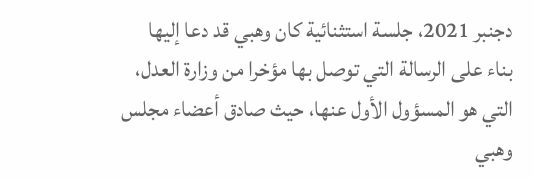دجنبر 2021، جلسة استثنائية كان وهبي قد دعا إليها بناء على الرسالة التي توصل بها مؤخرا من وزارة العدل، التي هو المسؤول الأول عنها، حيث صادق أعضاء مجلس وهبي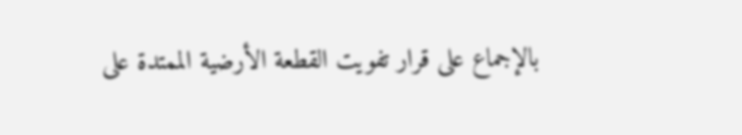بالإجماع على قرار تفويت القطعة الأرضية الممتدة على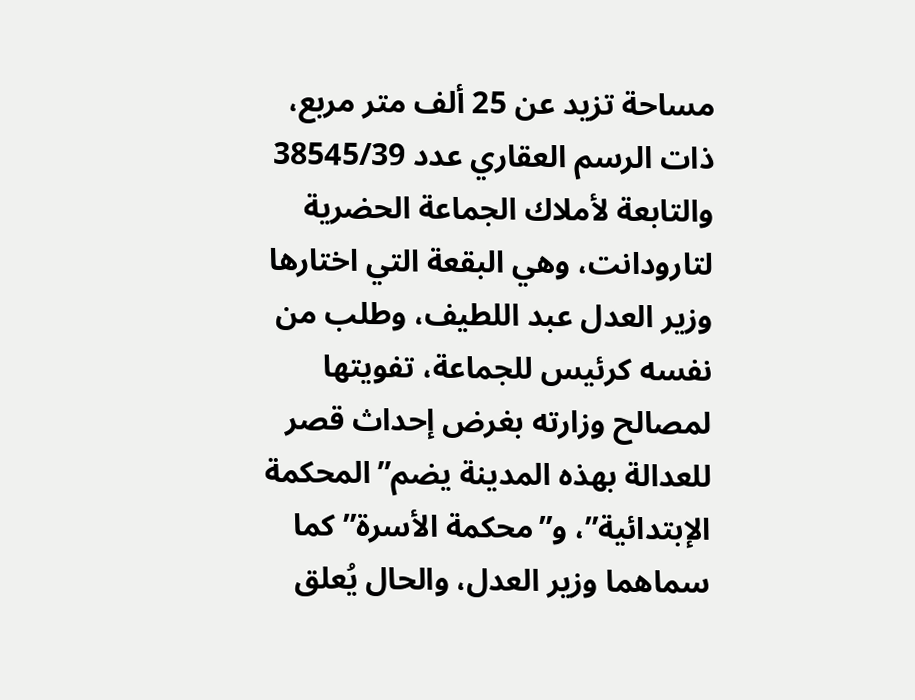مساحة تزيد عن 25 ألف متر مربع، ذات الرسم العقاري عدد 38545/39 والتابعة لأملاك الجماعة الحضرية لتارودانت، وهي البقعة التي اختارها وزير العدل عبد اللطيف، وطلب من نفسه كرئيس للجماعة، تفويتها لمصالح وزارته بغرض إحداث قصر للعدالة بهذه المدينة يضم”المحكمة الإبتدائية”، و”محكمة الأسرة”كما سماهما وزير العدل، والحال يُعلق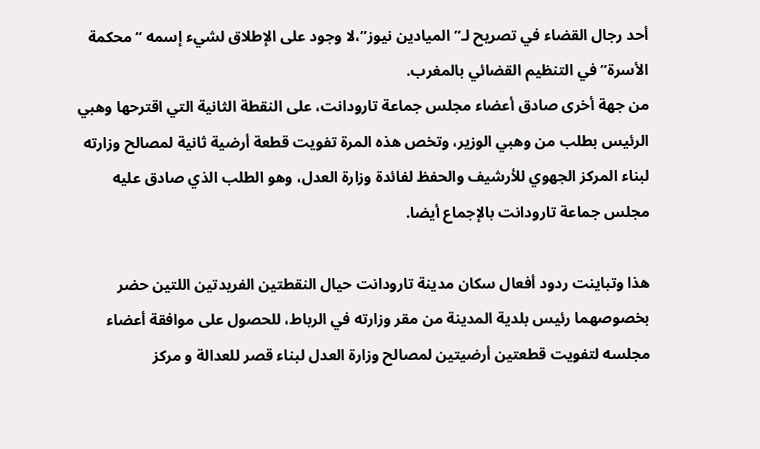أحد رجال القضاء في تصريح لـ”الميادين نيوز”،لا وجود على الإطلاق لشيء إسمه “محكمة الأسرة” في التنظيم القضائي بالمغرب.
من جهة أخرى صادق أعضاء مجلس جماعة تارودانت، على النقطة الثانية التي اقترحها وهبي الرئيس بطلب من وهبي الوزير، وتخص هذه المرة تفويت قطعة أرضية ثانية لمصالح وزارته لبناء المركز الجهوي للأرشيف والحفظ لفائدة وزارة العدل، وهو الطلب الذي صادق عليه مجلس جماعة تارودانت بالإجماع أيضا.

هذا وتباينت ردود أفعال سكان مدينة تارودانت حيال النقطتين الفريدتين اللتين حضر بخصوصهما رئيس بلدية المدينة من مقر وزارته في الرباط، للحصول على موافقة أعضاء مجلسه لتفويت قطعتين أرضيتين لمصالح وزارة العدل لبناء قصر للعدالة و مركز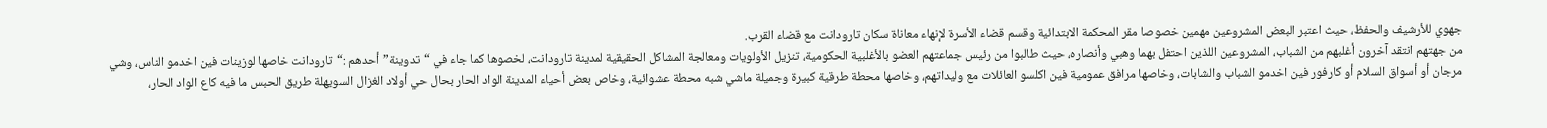جهوي للأرشيف والحفظ، حيث اعتبر البعض المشروعين مهمين خصوصا مقر المحكمة الابتدائية وقسم قضاء الأسرة لإنهاء معاناة سكان تارودانت مع قضاء القرب.
من جهتهم انتقد آخرون أغلبهم من الشباب، المشروعين اللذين احتفل بهما وهبي وأنصاره، حيث طالبوا من رئيس جماعتهم العضو بالأغلبية الحكومية، تنزيل الأولويات ومعالجة المشاكل الحقيقية لمدينة تارودانت، لخصوها كما جاء في “تدوينة”أحدهم :“تارودانت خاصها لوزينات فين اخدمو الناس، وشي مرجان أو أسواق السلام أو كارفور فين اخدمو الشباب والشابات، وخاصها مرافق عمومية فين اكلسو العائلات مع وليداتهم، وخاصها محطة طرقية كبيرة وجميلة ماشي شبه محطة عشوائية، وخاص بعض أحياء المدينة الواد الحار بحال حي أولاد الغزال السويهلة طريق الحبس ما فيه كاع الواد الحار،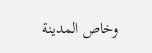وخاص المدينة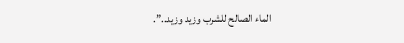الماء الصالح للشرب وزيد وزيد..”.